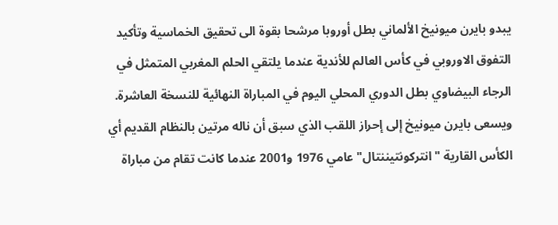يبدو بايرن ميونيخ الألماني بطل أوروبا مرشحا بقوة الى تحقيق الخماسية وتأكيد التفوق الاوروبي في كأس العالم للأندية عندما يلتقي الحلم المغربي المتمثل في الرجاء البيضاوي بطل الدوري المحلي اليوم في المباراة النهائية للنسخة العاشرة.
ويسعى بايرن ميونيخ إلى إحراز اللقب الذي سبق أن ناله مرتين بالنظام القديم أي الكأس القارية "انتركونتيننتال" عامي 1976 و2001 عندما كانت تقام من مباراة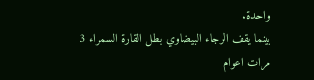واحدة.
بينما يقف الرجاء البيضاوي بطل القارة السمراء 3 مرات اعوام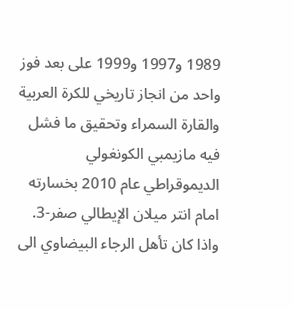1989 و1997 و1999 على بعد فوز واحد من انجاز تاريخي للكرة العربية والقارة السمراء وتحقيق ما فشل فيه مازيمبي الكونغولي الديموقراطي عام 2010 بخسارته امام انتر ميلان الإيطالي صفر-3.
واذا كان تأهل الرجاء البيضاوي الى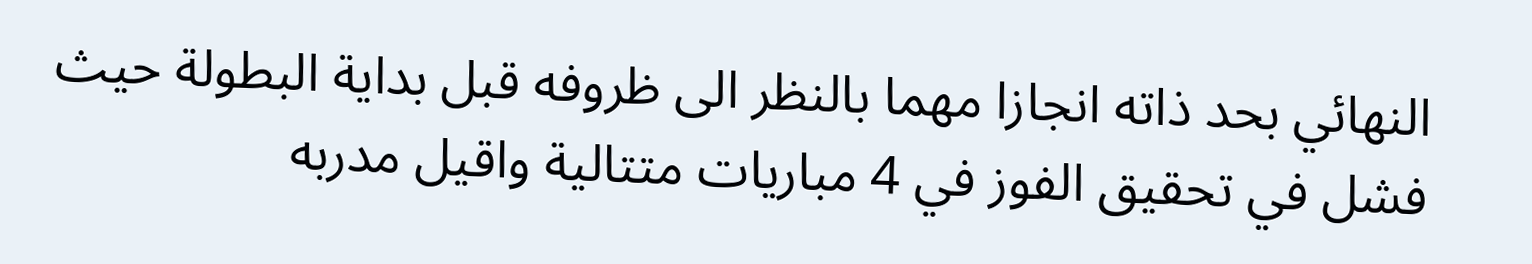النهائي بحد ذاته انجازا مهما بالنظر الى ظروفه قبل بداية البطولة حيث فشل في تحقيق الفوز في 4 مباريات متتالية واقيل مدربه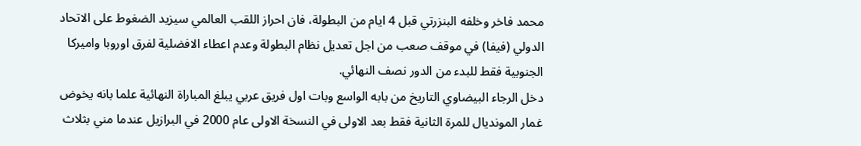محمد فاخر وخلفه البنزرتي قبل 4 ايام من البطولة، فان احراز اللقب العالمي سيزيد الضغوط على الاتحاد الدولي (فيفا) في موقف صعب من اجل تعديل نظام البطولة وعدم اعطاء الافضلية لفرق اوروبا واميركا الجنوبية فقط للبدء من الدور نصف النهائي.
دخل الرجاء البيضاوي التاريخ من بابه الواسع وبات اول فريق عربي يبلغ المباراة النهائية علما بانه يخوض غمار المونديال للمرة الثانية فقط بعد الاولى في النسخة الاولى عام 2000 في البرازيل عندما مني بثلاث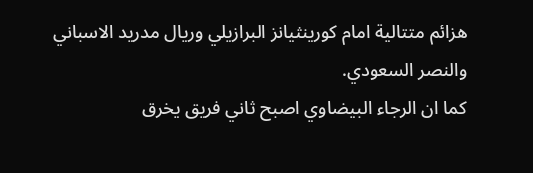هزائم متتالية امام كورينثيانز البرازيلي وريال مدريد الاسباني والنصر السعودي.
كما ان الرجاء البيضاوي اصبح ثاني فريق يخرق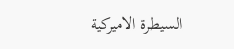السيطرة الاميركية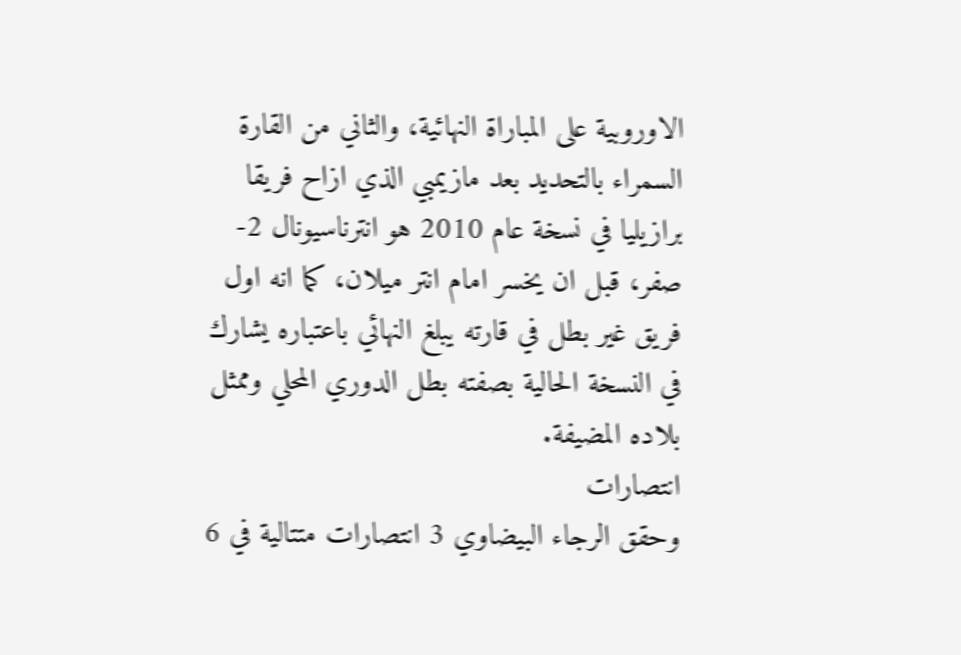الاوروبية على المباراة النهائية، والثاني من القارة السمراء بالتحديد بعد مازيمبي الذي ازاح فريقا برازيليا في نسخة عام 2010 هو انترناسيونال 2-صفر، قبل ان يخسر امام انتر ميلان، كما انه اول فريق غير بطل في قارته يبلغ النهائي باعتباره يشارك في النسخة الحالية بصفته بطل الدوري المحلي وممثل بلاده المضيفة.
انتصارات
وحقق الرجاء البيضاوي 3 انتصارات متتالية في 6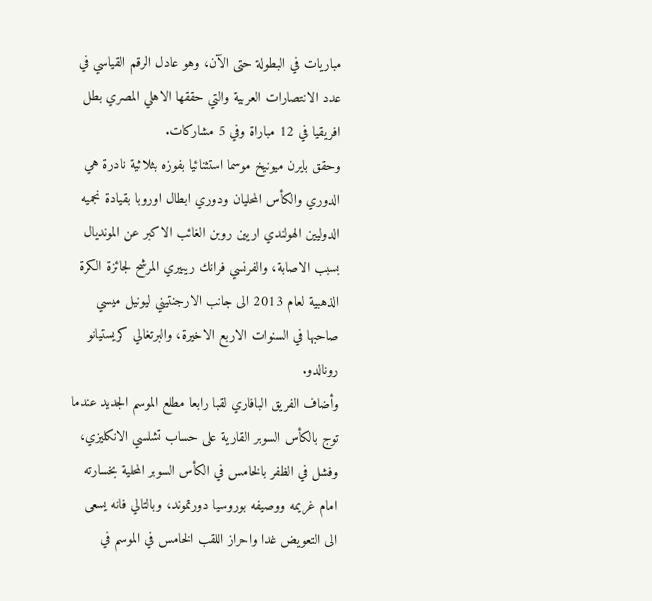مباريات في البطولة حتى الآن، وهو عادل الرقم القياسي في عدد الانتصارات العربية والتي حققها الاهلي المصري بطل افريقيا في 12 مباراة وفي 5 مشاركات.
وحقق بايرن ميونيخ موسما استثنائيا بفوزه بثلاثية نادرة هي الدوري والكأس المحليان ودوري ابطال اوروبا بقيادة نجميه الدوليين الهولندي اريين روبن الغائب الاكبر عن المونديال بسبب الاصابة، والفرنسي فرانك ريبيري المرشح لجائزة الكرة الذهبية لعام 2013 الى جانب الارجنتيني ليونيل ميسي صاحبها في السنوات الاربع الاخيرة، والبرتغالي كريستيانو رونالدو.
وأضاف الفريق البافاري لقبا رابعا مطلع الموسم الجديد عندما توج بالكأس السوبر القارية على حساب تشلسي الانكليزي، وفشل في الظفر بالخامس في الكأس السوبر المحلية بخسارته امام غريمه ووصيفه بوروسيا دورتموند، وبالتالي فانه يسعى الى التعويض غدا واحراز اللقب الخامس في الموسم في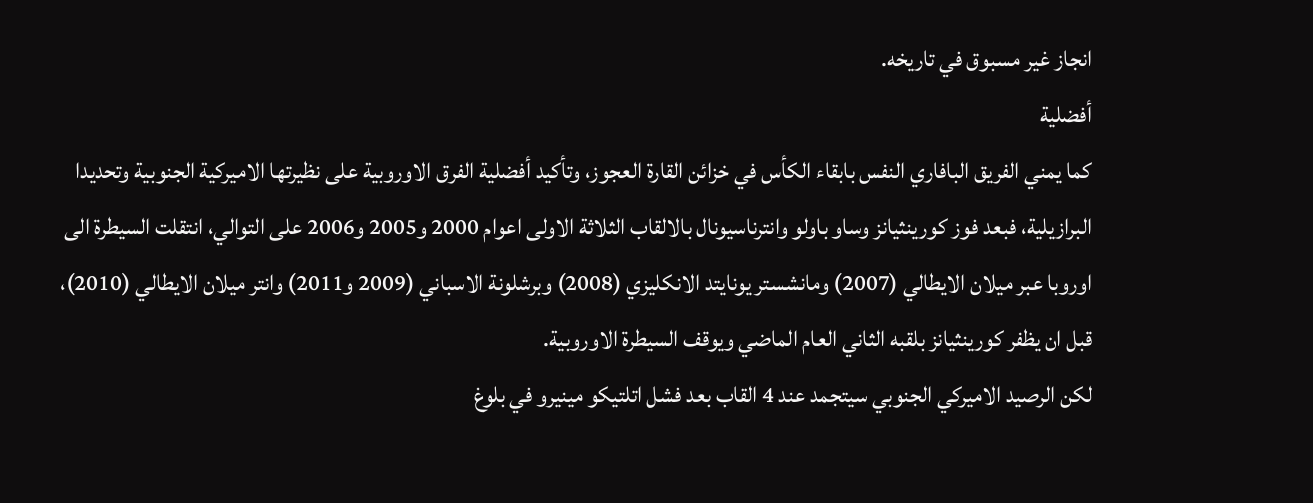انجاز غير مسبوق في تاريخه.
أفضلية
كما يمني الفريق البافاري النفس بابقاء الكأس في خزائن القارة العجوز، وتأكيد أفضلية الفرق الاوروبية على نظيرتها الاميركية الجنوبية وتحديدا البرازيلية، فبعد فوز كورينثيانز وساو باولو وانترناسيونال بالالقاب الثلاثة الاولى اعوام 2000 و2005 و2006 على التوالي، انتقلت السيطرة الى اوروبا عبر ميلان الايطالي (2007) ومانشستر يونايتد الانكليزي (2008) وبرشلونة الاسباني (2009 و2011) وانتر ميلان الايطالي (2010)، قبل ان يظفر كورينثيانز بلقبه الثاني العام الماضي ويوقف السيطرة الاوروبية.
لكن الرصيد الاميركي الجنوبي سيتجمد عند 4 القاب بعد فشل اتلتيكو مينيرو في بلوغ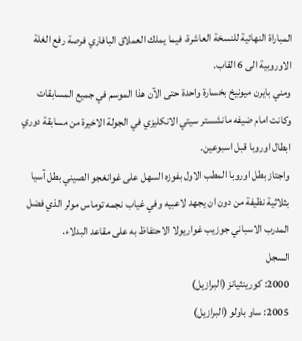المباراة النهائية للنسخة العاشرة، فيما يملك العملاق البافاري فرصة رفع الغلة الاوروبية الى 6 القاب.
ومني بايرن ميونيخ بخسارة واحدة حتى الآن هذا الموسم في جميع المسابقات وكانت امام ضيفه مانشستر سيتي الانكليزي في الجولة الاخيرة من مسابقة دوري ابطال اوروبا قبل اسبوعين.
واجتاز بطل اوروبا المطب الاول بفوزه السهل على غوانغجو الصيني بطل آسيا بثلاثية نظيفة من دون ان يجهد لاعبيه وفي غياب نجمه توماس مولر الذي فضل المدرب الاسباني جوزيب غواريولا الاحتفاظ به على مقاعد البدلاء.
السجل
2000: كورينثيانز (البرازيل)
2005: ساو باولو (البرازيل)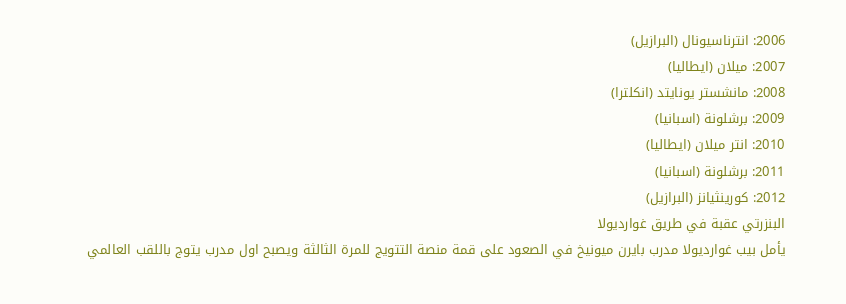2006: انترناسيونال (البرازيل)
2007: ميلان (ايطاليا)
2008: مانشستر يونايتد (انكلترا)
2009: برشلونة (اسبانيا)
2010: انتر ميلان (ايطاليا)
2011: برشلونة (اسبانيا)
2012: كورينثيانز (البرازيل)
البنزرتي عقبة في طريق غوارديولا
يأمل بيب غوارديولا مدرب بايرن ميونيخ في الصعود على قمة منصة التتويج للمرة الثالثة ويصبح اول مدرب يتوج باللقب العالمي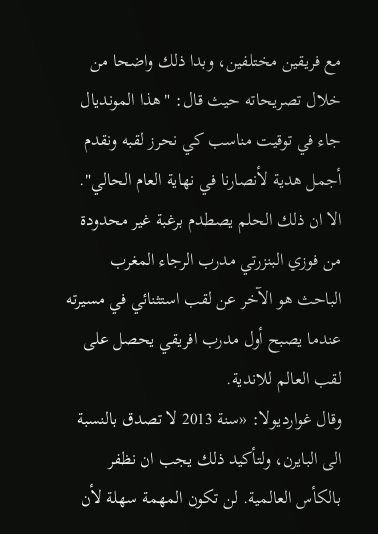مع فريقين مختلفين، وبدا ذلك واضحا من خلال تصريحاته حيث قال: "هذا المونديال جاء في توقيت مناسب كي نحرز لقبه ونقدم أجمل هدية لأنصارنا في نهاية العام الحالي".
الا ان ذلك الحلم يصطدم برغبة غير محدودة من فوزي البنزرتي مدرب الرجاء المغرب الباحث هو الآخر عن لقب استثنائي في مسيرته عندما يصبح أول مدرب افريقي يحصل على لقب العالم للاندية.
وقال غوارديولا: «سنة 2013 لا تصدق بالنسبة الى البايرن، ولتأكيد ذلك يجب ان نظفر بالكأس العالمية. لن تكون المهمة سهلة لأن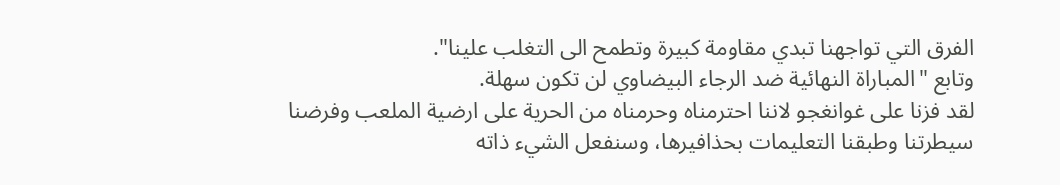الفرق التي تواجهنا تبدي مقاومة كبيرة وتطمح الى التغلب علينا".
وتابع "المباراة النهائية ضد الرجاء البيضاوي لن تكون سهلة.
لقد فزنا على غوانغجو لاننا احترمناه وحرمناه من الحرية على ارضية الملعب وفرضنا سيطرتنا وطبقنا التعليمات بحذافيرها، وسنفعل الشيء ذاته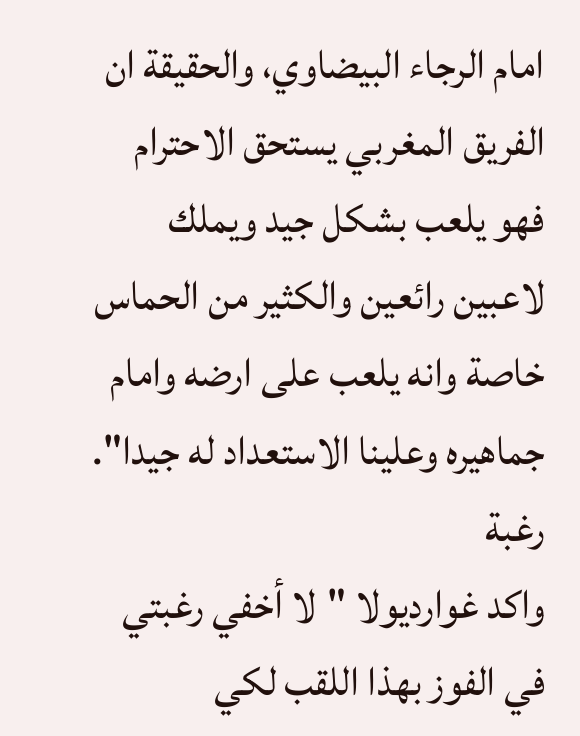امام الرجاء البيضاوي، والحقيقة ان الفريق المغربي يستحق الاحترام فهو يلعب بشكل جيد ويملك لاعبين رائعين والكثير من الحماس خاصة وانه يلعب على ارضه وامام جماهيره وعلينا الاستعداد له جيدا".
رغبة
واكد غوارديولا "لا أخفي رغبتي في الفوز بهذا اللقب لكي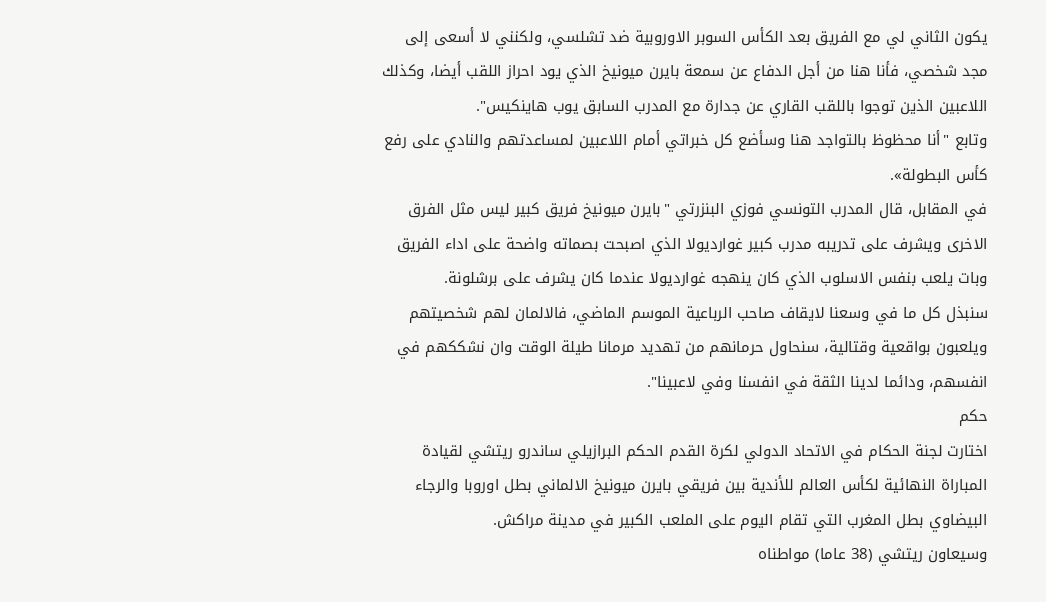يكون الثاني لي مع الفريق بعد الكأس السوبر الاوروبية ضد تشلسي، ولكنني لا أسعى إلى مجد شخصي، فأنا هنا من أجل الدفاع عن سمعة بايرن ميونيخ الذي يود احراز اللقب أيضا، وكذلك اللاعبين الذين توجوا باللقب القاري عن جدارة مع المدرب السابق يوب هاينكيس".
وتابع "أنا محظوظ بالتواجد هنا وسأضع كل خبراتي أمام اللاعبين لمساعدتهم والنادي على رفع كأس البطولة».
في المقابل، قال المدرب التونسي فوزي البنزرتي "بايرن ميونيخ فريق كبير ليس مثل الفرق الاخرى ويشرف على تدريبه مدرب كبير غوارديولا الذي اصبحت بصماته واضحة على اداء الفريق وبات يلعب بنفس الاسلوب الذي كان ينهجه غوارديولا عندما كان يشرف على برشلونة.
سنبذل كل ما في وسعنا لايقاف صاحب الرباعية الموسم الماضي، فالالمان لهم شخصيتهم ويلعبون بواقعية وقتالية، سنحاول حرمانهم من تهديد مرمانا طيلة الوقت وان نشككهم في انفسهم، ودائما لدينا الثقة في انفسنا وفي لاعبينا".
حكم
اختارت لجنة الحكام في الاتحاد الدولي لكرة القدم الحكم البرازيلي ساندرو ريتشي لقيادة المباراة النهائية لكأس العالم للأندية بين فريقي بايرن ميونيخ الالماني بطل اوروبا والرجاء البيضاوي بطل المغرب التي تقام اليوم على الملعب الكبير في مدينة مراكش.
وسيعاون ريتشي (38 عاما) مواطناه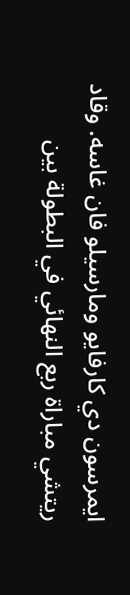ايمرسون دي كارفايو ومارسيلو فان غاسه. وقاد ريتشي مباراة ربع النهائي في البطولة بين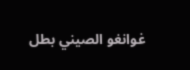غوانغو الصيني بطل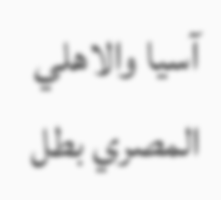آسيا والاهلي المصري بطل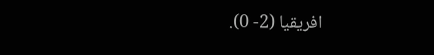افريقيا (2- 0).